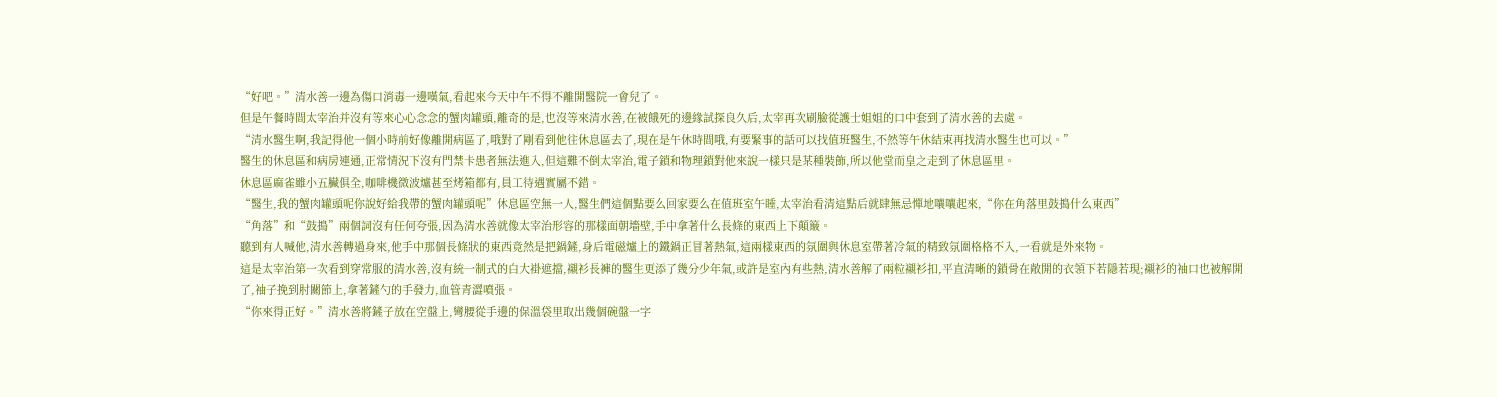“好吧。”清水善一邊為傷口消毒一邊嘆氣,看起來今天中午不得不離開醫院一會兒了。
但是午餐時間太宰治并沒有等來心心念念的蟹肉罐頭,離奇的是,也沒等來清水善,在被餓死的邊緣試探良久后,太宰再次刷臉從護士姐姐的口中套到了清水善的去處。
“清水醫生啊,我記得他一個小時前好像離開病區了,哦對了剛看到他往休息區去了,現在是午休時間哦,有要緊事的話可以找值班醫生,不然等午休結束再找清水醫生也可以。”
醫生的休息區和病房連通,正常情況下沒有門禁卡患者無法進入,但這難不倒太宰治,電子鎖和物理鎖對他來說一樣只是某種裝飾,所以他堂而皇之走到了休息區里。
休息區麻雀雖小五臟俱全,咖啡機微波爐甚至烤箱都有,員工待遇實屬不錯。
“醫生,我的蟹肉罐頭呢你說好給我帶的蟹肉罐頭呢”休息區空無一人,醫生們這個點要么回家要么在值班室午睡,太宰治看清這點后就肆無忌憚地嚷嚷起來,“你在角落里鼓搗什么東西”
“角落”和“鼓搗”兩個詞沒有任何夸張,因為清水善就像太宰治形容的那樣面朝墻壁,手中拿著什么長條的東西上下顛簸。
聽到有人喊他,清水善轉過身來,他手中那個長條狀的東西竟然是把鍋鏟,身后電磁爐上的鐵鍋正冒著熱氣,這兩樣東西的氛圍與休息室帶著冷氣的精致氛圍格格不入,一看就是外來物。
這是太宰治第一次看到穿常服的清水善,沒有統一制式的白大褂遮擋,襯衫長褲的醫生更添了幾分少年氣,或許是室內有些熱,清水善解了兩粒襯衫扣,平直清晰的鎖骨在敞開的衣領下若隱若現;襯衫的袖口也被解開了,袖子挽到肘關節上,拿著鏟勺的手發力,血管青澀噴張。
“你來得正好。”清水善將鏟子放在空盤上,彎腰從手邊的保溫袋里取出幾個碗盤一字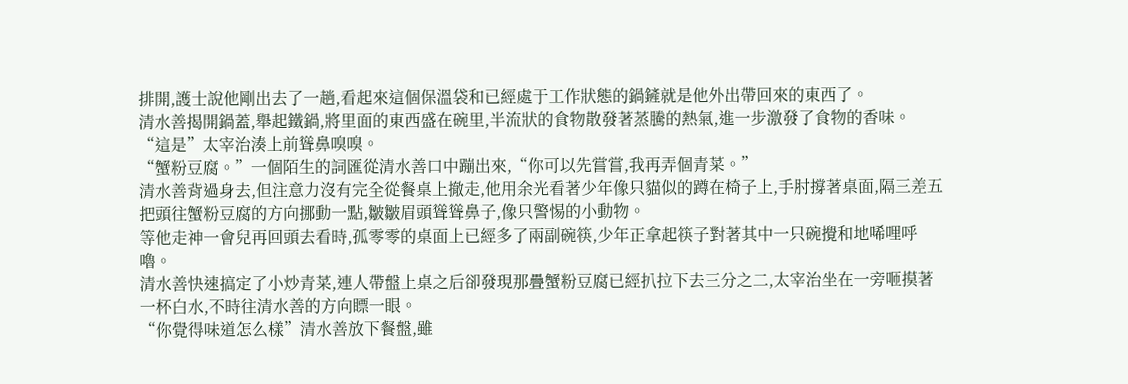排開,護士說他剛出去了一趟,看起來這個保溫袋和已經處于工作狀態的鍋鏟就是他外出帶回來的東西了。
清水善揭開鍋蓋,舉起鐵鍋,將里面的東西盛在碗里,半流狀的食物散發著蒸騰的熱氣,進一步激發了食物的香味。
“這是”太宰治湊上前聳鼻嗅嗅。
“蟹粉豆腐。”一個陌生的詞匯從清水善口中蹦出來,“你可以先嘗嘗,我再弄個青菜。”
清水善背過身去,但注意力沒有完全從餐桌上撤走,他用余光看著少年像只貓似的蹲在椅子上,手肘撐著桌面,隔三差五把頭往蟹粉豆腐的方向挪動一點,皺皺眉頭聳聳鼻子,像只警惕的小動物。
等他走神一會兒再回頭去看時,孤零零的桌面上已經多了兩副碗筷,少年正拿起筷子對著其中一只碗攪和地唏哩呼嚕。
清水善快速搞定了小炒青菜,連人帶盤上桌之后卻發現那疊蟹粉豆腐已經扒拉下去三分之二,太宰治坐在一旁咂摸著一杯白水,不時往清水善的方向瞟一眼。
“你覺得味道怎么樣”清水善放下餐盤,雖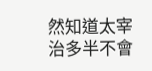然知道太宰治多半不會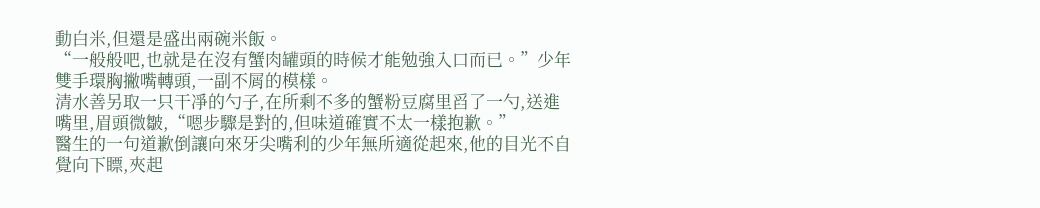動白米,但還是盛出兩碗米飯。
“一般般吧,也就是在沒有蟹肉罐頭的時候才能勉強入口而已。”少年雙手環胸撇嘴轉頭,一副不屑的模樣。
清水善另取一只干凈的勺子,在所剩不多的蟹粉豆腐里舀了一勺,送進嘴里,眉頭微皺,“嗯步驟是對的,但味道確實不太一樣抱歉。”
醫生的一句道歉倒讓向來牙尖嘴利的少年無所適從起來,他的目光不自覺向下瞟,夾起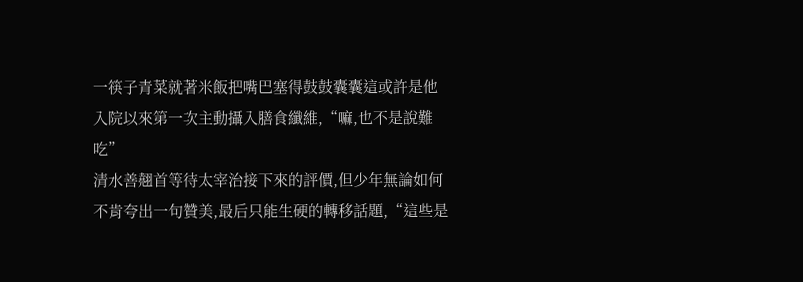一筷子青菜就著米飯把嘴巴塞得鼓鼓囊囊這或許是他入院以來第一次主動攝入膳食纖維,“嘛,也不是說難吃”
清水善翹首等待太宰治接下來的評價,但少年無論如何不肯夸出一句贊美,最后只能生硬的轉移話題,“這些是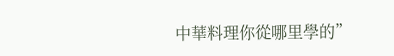中華料理你從哪里學的”